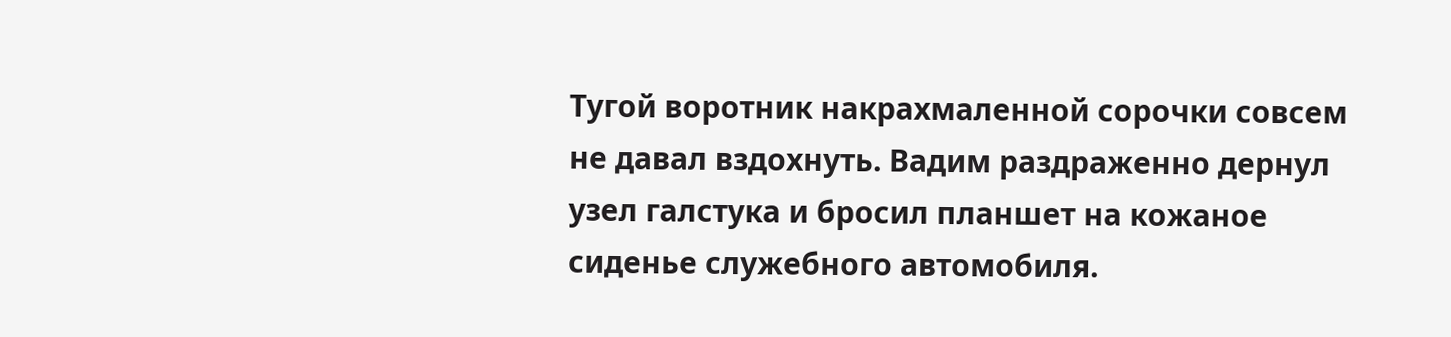Тугой воротник накрахмаленной сорочки совсем не давал вздохнуть. Вадим раздраженно дернул узел галстука и бросил планшет на кожаное сиденье служебного автомобиля.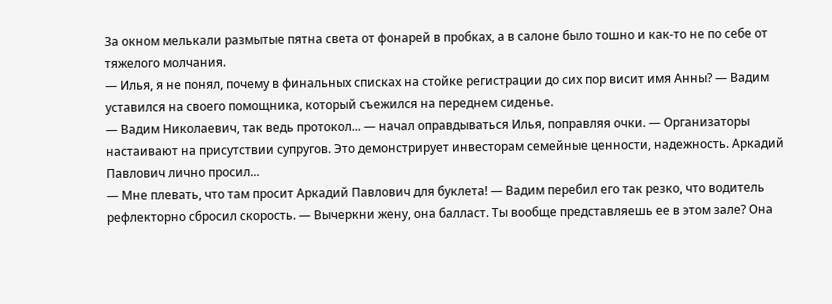За окном мелькали размытые пятна света от фонарей в пробках, а в салоне было тошно и как-то не по себе от тяжелого молчания.
— Илья, я не понял, почему в финальных списках на стойке регистрации до сих пор висит имя Анны? — Вадим уставился на своего помощника, который съежился на переднем сиденье.
— Вадим Николаевич, так ведь протокол... — начал оправдываться Илья, поправляя очки. — Организаторы настаивают на присутствии супругов. Это демонстрирует инвесторам семейные ценности, надежность. Аркадий Павлович лично просил...
— Мне плевать, что там просит Аркадий Павлович для буклета! — Вадим перебил его так резко, что водитель рефлекторно сбросил скорость. — Вычеркни жену, она балласт. Ты вообще представляешь ее в этом зале? Она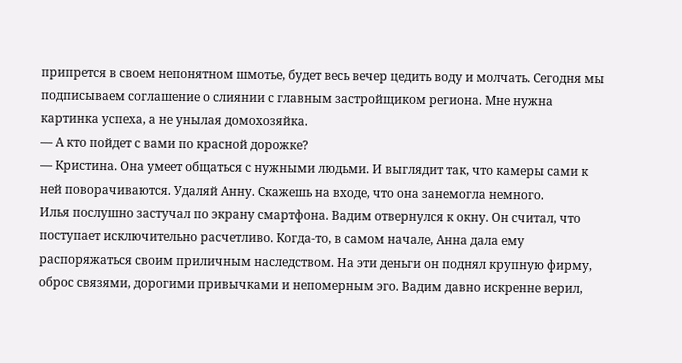припрется в своем непонятном шмотье, будет весь вечер цедить воду и молчать. Сегодня мы подписываем соглашение о слиянии с главным застройщиком региона. Мне нужна картинка успеха, а не унылая домохозяйка.
— А кто пойдет с вами по красной дорожке?
— Кристина. Она умеет общаться с нужными людьми. И выглядит так, что камеры сами к ней поворачиваются. Удаляй Анну. Скажешь на входе, что она занемогла немного.
Илья послушно застучал по экрану смартфона. Вадим отвернулся к окну. Он считал, что поступает исключительно расчетливо. Когда-то, в самом начале, Анна дала ему распоряжаться своим приличным наследством. На эти деньги он поднял крупную фирму, оброс связями, дорогими привычками и непомерным эго. Вадим давно искренне верил,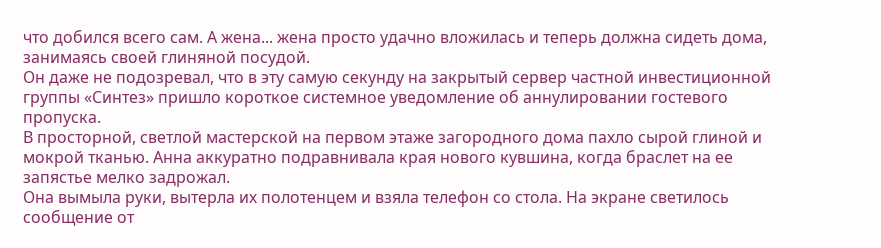что добился всего сам. А жена... жена просто удачно вложилась и теперь должна сидеть дома, занимаясь своей глиняной посудой.
Он даже не подозревал, что в эту самую секунду на закрытый сервер частной инвестиционной группы «Синтез» пришло короткое системное уведомление об аннулировании гостевого пропуска.
В просторной, светлой мастерской на первом этаже загородного дома пахло сырой глиной и мокрой тканью. Анна аккуратно подравнивала края нового кувшина, когда браслет на ее запястье мелко задрожал.
Она вымыла руки, вытерла их полотенцем и взяла телефон со стола. На экране светилось сообщение от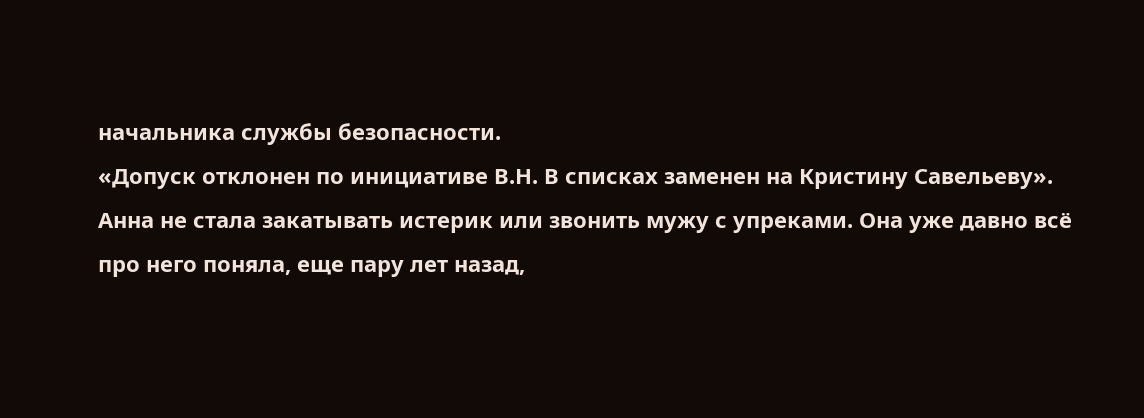начальника службы безопасности.
«Допуск отклонен по инициативе В.Н. В списках заменен на Кристину Савельеву».
Анна не стала закатывать истерик или звонить мужу с упреками. Она уже давно всё про него поняла, еще пару лет назад,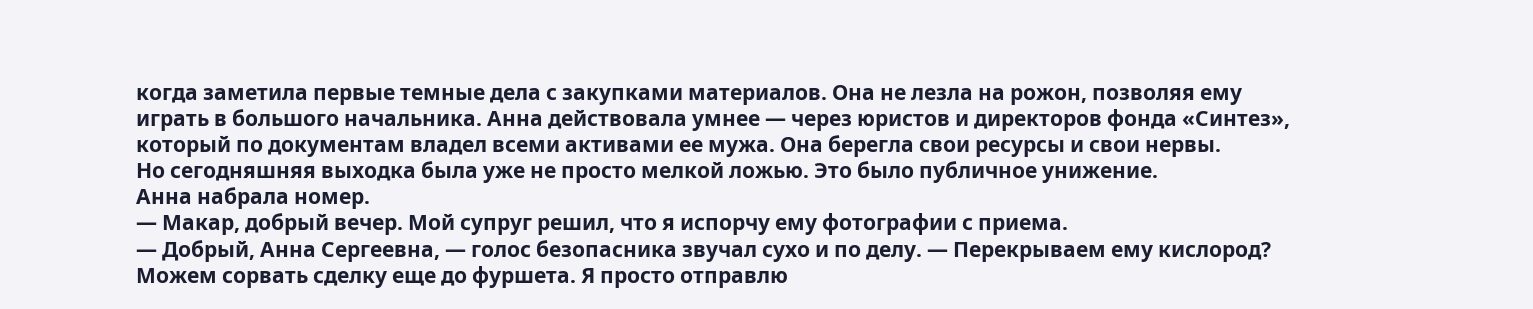когда заметила первые темные дела с закупками материалов. Она не лезла на рожон, позволяя ему играть в большого начальника. Анна действовала умнее — через юристов и директоров фонда «Синтез», который по документам владел всеми активами ее мужа. Она берегла свои ресурсы и свои нервы.
Но сегодняшняя выходка была уже не просто мелкой ложью. Это было публичное унижение.
Анна набрала номер.
— Макар, добрый вечер. Мой супруг решил, что я испорчу ему фотографии с приема.
— Добрый, Анна Сергеевна, — голос безопасника звучал сухо и по делу. — Перекрываем ему кислород? Можем сорвать сделку еще до фуршета. Я просто отправлю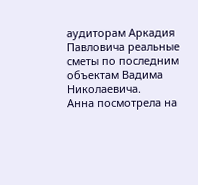аудиторам Аркадия Павловича реальные сметы по последним объектам Вадима Николаевича.
Анна посмотрела на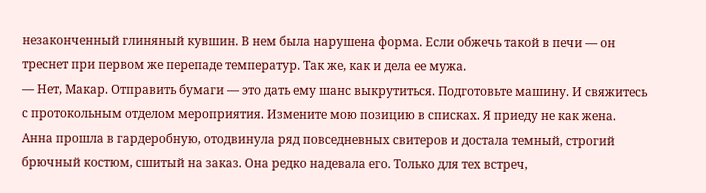незаконченный глиняный кувшин. В нем была нарушена форма. Если обжечь такой в печи — он треснет при первом же перепаде температур. Так же, как и дела ее мужа.
— Нет, Макар. Отправить бумаги — это дать ему шанс выкрутиться. Подготовьте машину. И свяжитесь с протокольным отделом мероприятия. Измените мою позицию в списках. Я приеду не как жена.
Анна прошла в гардеробную, отодвинула ряд повседневных свитеров и достала темный, строгий брючный костюм, сшитый на заказ. Она редко надевала его. Только для тех встреч,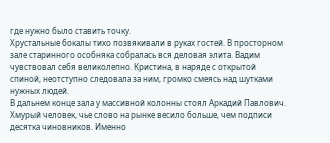где нужно было ставить точку.
Хрустальные бокалы тихо позвякивали в руках гостей. В просторном зале старинного особняка собралась вся деловая элита. Вадим чувствовал себя великолепно. Кристина, в наряде с открытой спиной, неотступно следовала за ним, громко смеясь над шутками нужных людей.
В дальнем конце зала у массивной колонны стоял Аркадий Павлович. Хмурый человек, чье слово на рынке весило больше, чем подписи десятка чиновников. Именно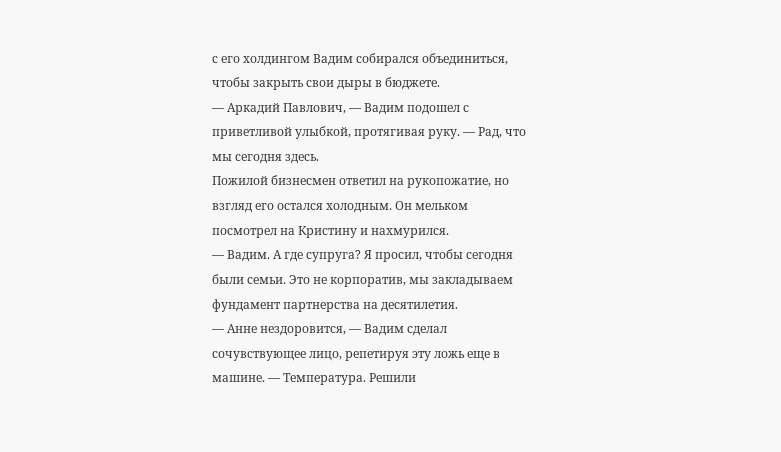с его холдингом Вадим собирался объединиться, чтобы закрыть свои дыры в бюджете.
— Аркадий Павлович, — Вадим подошел с приветливой улыбкой, протягивая руку. — Рад, что мы сегодня здесь.
Пожилой бизнесмен ответил на рукопожатие, но взгляд его остался холодным. Он мельком посмотрел на Кристину и нахмурился.
— Вадим. А где супруга? Я просил, чтобы сегодня были семьи. Это не корпоратив, мы закладываем фундамент партнерства на десятилетия.
— Анне нездоровится, — Вадим сделал сочувствующее лицо, репетируя эту ложь еще в машине. — Температура. Решили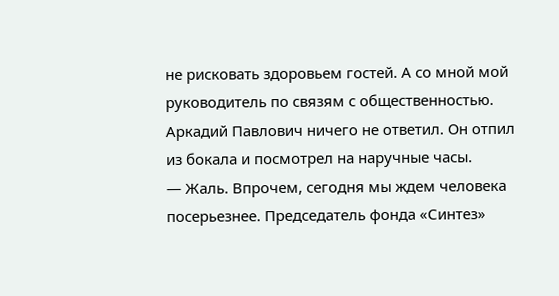не рисковать здоровьем гостей. А со мной мой руководитель по связям с общественностью.
Аркадий Павлович ничего не ответил. Он отпил из бокала и посмотрел на наручные часы.
— Жаль. Впрочем, сегодня мы ждем человека посерьезнее. Председатель фонда «Синтез»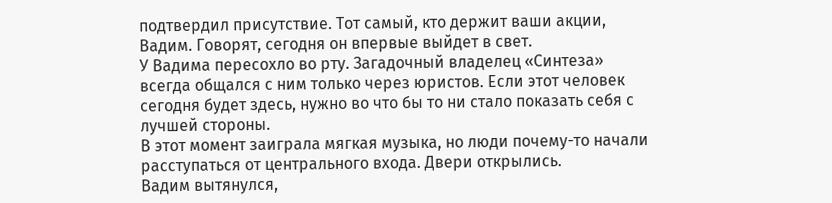подтвердил присутствие. Тот самый, кто держит ваши акции, Вадим. Говорят, сегодня он впервые выйдет в свет.
У Вадима пересохло во рту. Загадочный владелец «Синтеза» всегда общался с ним только через юристов. Если этот человек сегодня будет здесь, нужно во что бы то ни стало показать себя с лучшей стороны.
В этот момент заиграла мягкая музыка, но люди почему-то начали расступаться от центрального входа. Двери открылись.
Вадим вытянулся,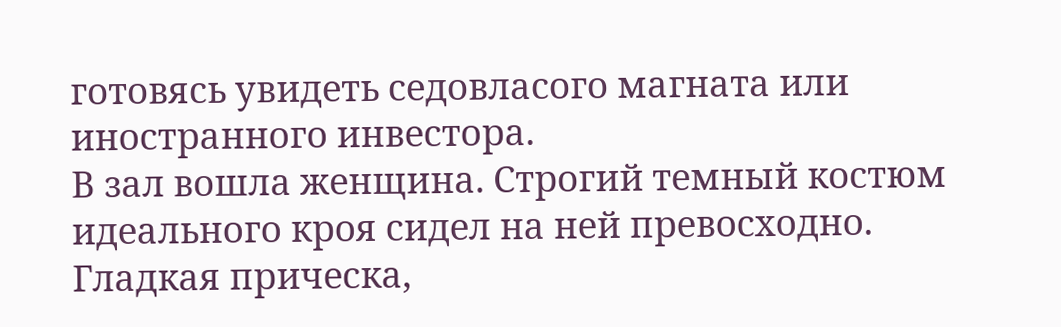готовясь увидеть седовласого магната или иностранного инвестора.
В зал вошла женщина. Строгий темный костюм идеального кроя сидел на ней превосходно. Гладкая прическа,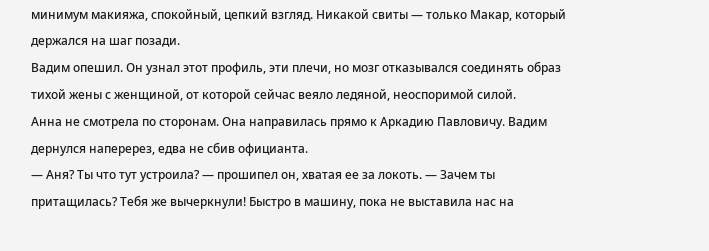минимум макияжа, спокойный, цепкий взгляд. Никакой свиты — только Макар, который держался на шаг позади.
Вадим опешил. Он узнал этот профиль, эти плечи, но мозг отказывался соединять образ тихой жены с женщиной, от которой сейчас веяло ледяной, неоспоримой силой.
Анна не смотрела по сторонам. Она направилась прямо к Аркадию Павловичу. Вадим дернулся наперерез, едва не сбив официанта.
— Аня? Ты что тут устроила? — прошипел он, хватая ее за локоть. — Зачем ты притащилась? Тебя же вычеркнули! Быстро в машину, пока не выставила нас на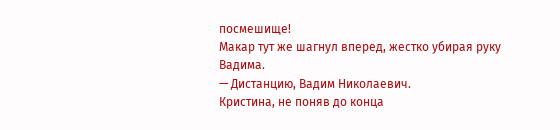посмешище!
Макар тут же шагнул вперед, жестко убирая руку Вадима.
— Дистанцию, Вадим Николаевич.
Кристина, не поняв до конца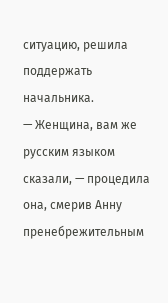ситуацию, решила поддержать начальника.
— Женщина, вам же русским языком сказали, — процедила она, смерив Анну пренебрежительным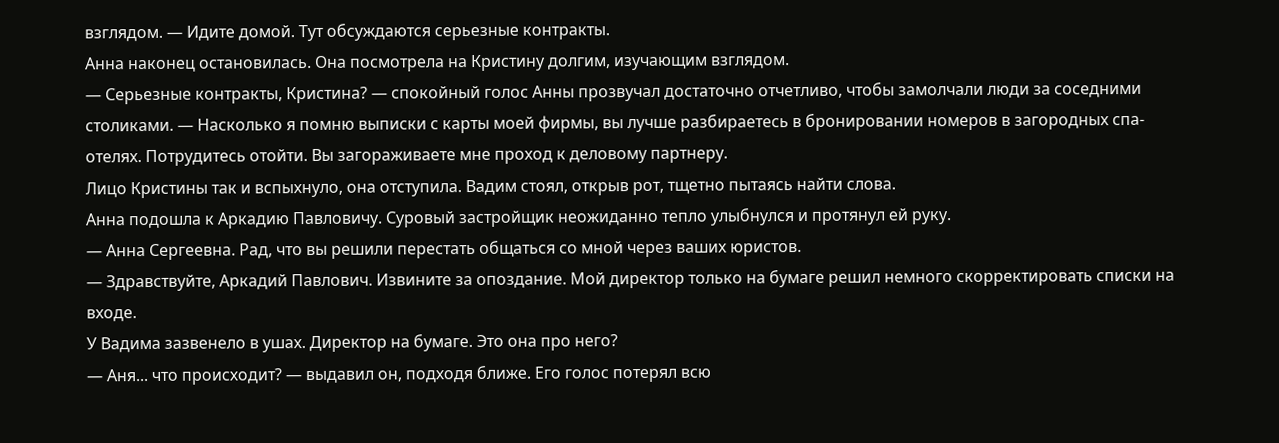взглядом. — Идите домой. Тут обсуждаются серьезные контракты.
Анна наконец остановилась. Она посмотрела на Кристину долгим, изучающим взглядом.
— Серьезные контракты, Кристина? — спокойный голос Анны прозвучал достаточно отчетливо, чтобы замолчали люди за соседними столиками. — Насколько я помню выписки с карты моей фирмы, вы лучше разбираетесь в бронировании номеров в загородных спа-отелях. Потрудитесь отойти. Вы загораживаете мне проход к деловому партнеру.
Лицо Кристины так и вспыхнуло, она отступила. Вадим стоял, открыв рот, тщетно пытаясь найти слова.
Анна подошла к Аркадию Павловичу. Суровый застройщик неожиданно тепло улыбнулся и протянул ей руку.
— Анна Сергеевна. Рад, что вы решили перестать общаться со мной через ваших юристов.
— Здравствуйте, Аркадий Павлович. Извините за опоздание. Мой директор только на бумаге решил немного скорректировать списки на входе.
У Вадима зазвенело в ушах. Директор на бумаге. Это она про него?
— Аня... что происходит? — выдавил он, подходя ближе. Его голос потерял всю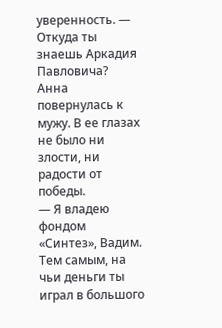уверенность. — Откуда ты знаешь Аркадия Павловича?
Анна повернулась к мужу. В ее глазах не было ни злости, ни радости от победы.
— Я владею фондом «Синтез», Вадим. Тем самым, на чьи деньги ты играл в большого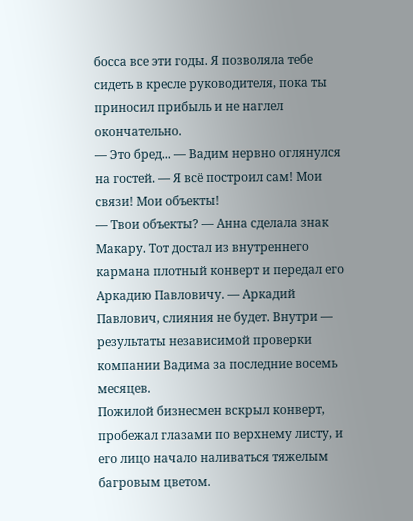босса все эти годы. Я позволяла тебе сидеть в кресле руководителя, пока ты приносил прибыль и не наглел окончательно.
— Это бред... — Вадим нервно оглянулся на гостей. — Я всё построил сам! Мои связи! Мои объекты!
— Твои объекты? — Анна сделала знак Макару. Тот достал из внутреннего кармана плотный конверт и передал его Аркадию Павловичу. — Аркадий Павлович, слияния не будет. Внутри — результаты независимой проверки компании Вадима за последние восемь месяцев.
Пожилой бизнесмен вскрыл конверт, пробежал глазами по верхнему листу, и его лицо начало наливаться тяжелым багровым цветом.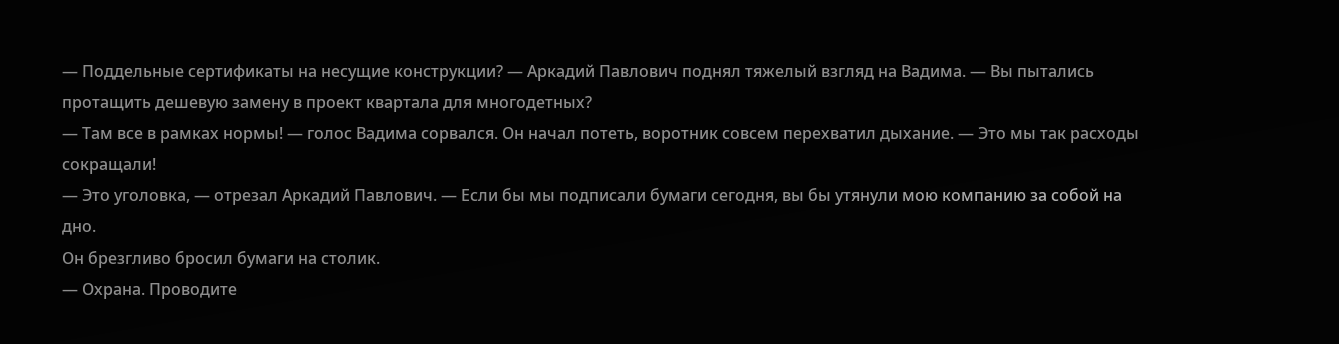— Поддельные сертификаты на несущие конструкции? — Аркадий Павлович поднял тяжелый взгляд на Вадима. — Вы пытались протащить дешевую замену в проект квартала для многодетных?
— Там все в рамках нормы! — голос Вадима сорвался. Он начал потеть, воротник совсем перехватил дыхание. — Это мы так расходы сокращали!
— Это уголовка, — отрезал Аркадий Павлович. — Если бы мы подписали бумаги сегодня, вы бы утянули мою компанию за собой на дно.
Он брезгливо бросил бумаги на столик.
— Охрана. Проводите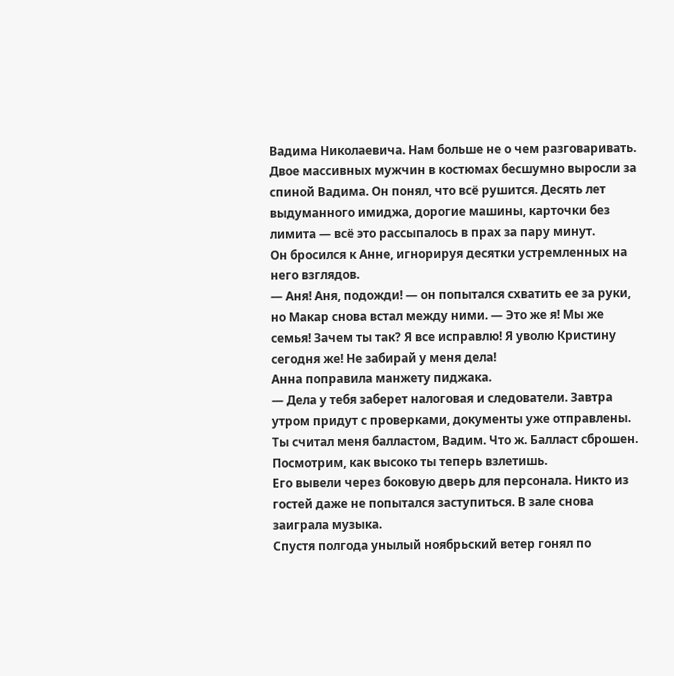Вадима Николаевича. Нам больше не о чем разговаривать.
Двое массивных мужчин в костюмах бесшумно выросли за спиной Вадима. Он понял, что всё рушится. Десять лет выдуманного имиджа, дорогие машины, карточки без лимита — всё это рассыпалось в прах за пару минут.
Он бросился к Анне, игнорируя десятки устремленных на него взглядов.
— Аня! Аня, подожди! — он попытался схватить ее за руки, но Макар снова встал между ними. — Это же я! Мы же семья! Зачем ты так? Я все исправлю! Я уволю Кристину сегодня же! Не забирай у меня дела!
Анна поправила манжету пиджака.
— Дела у тебя заберет налоговая и следователи. Завтра утром придут с проверками, документы уже отправлены. Ты считал меня балластом, Вадим. Что ж. Балласт сброшен. Посмотрим, как высоко ты теперь взлетишь.
Его вывели через боковую дверь для персонала. Никто из гостей даже не попытался заступиться. В зале снова заиграла музыка.
Спустя полгода унылый ноябрьский ветер гонял по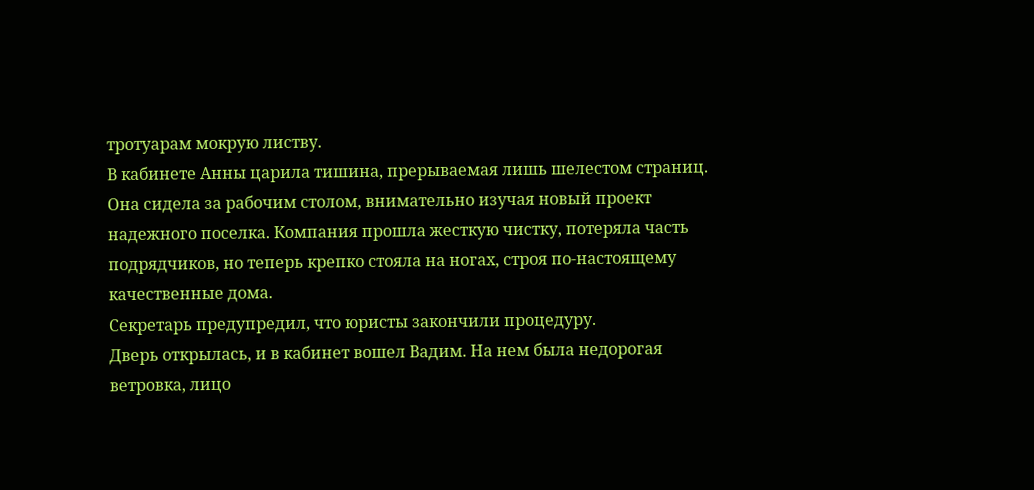тротуарам мокрую листву.
В кабинете Анны царила тишина, прерываемая лишь шелестом страниц. Она сидела за рабочим столом, внимательно изучая новый проект надежного поселка. Компания прошла жесткую чистку, потеряла часть подрядчиков, но теперь крепко стояла на ногах, строя по-настоящему качественные дома.
Секретарь предупредил, что юристы закончили процедуру.
Дверь открылась, и в кабинет вошел Вадим. На нем была недорогая ветровка, лицо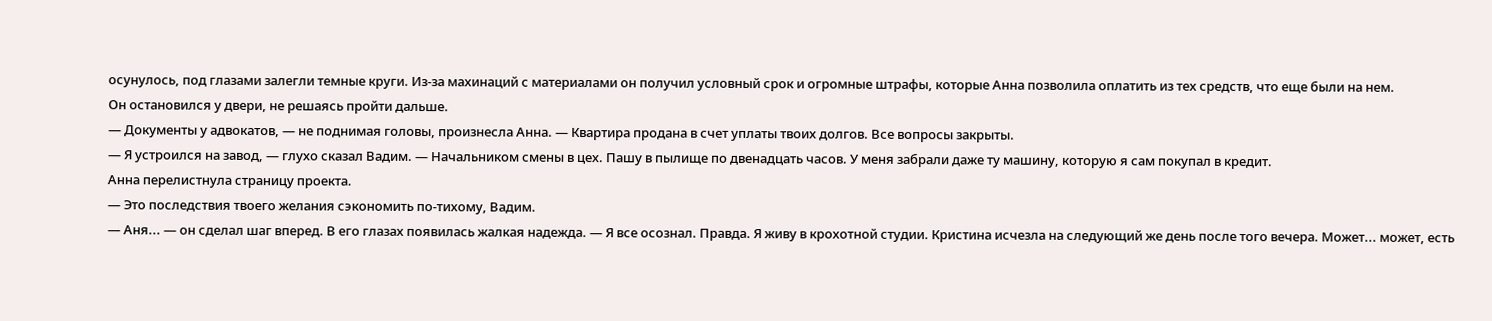осунулось, под глазами залегли темные круги. Из-за махинаций с материалами он получил условный срок и огромные штрафы, которые Анна позволила оплатить из тех средств, что еще были на нем.
Он остановился у двери, не решаясь пройти дальше.
— Документы у адвокатов, — не поднимая головы, произнесла Анна. — Квартира продана в счет уплаты твоих долгов. Все вопросы закрыты.
— Я устроился на завод, — глухо сказал Вадим. — Начальником смены в цех. Пашу в пылище по двенадцать часов. У меня забрали даже ту машину, которую я сам покупал в кредит.
Анна перелистнула страницу проекта.
— Это последствия твоего желания сэкономить по-тихому, Вадим.
— Аня... — он сделал шаг вперед. В его глазах появилась жалкая надежда. — Я все осознал. Правда. Я живу в крохотной студии. Кристина исчезла на следующий же день после того вечера. Может... может, есть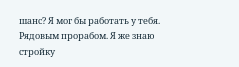шанс? Я мог бы работать у тебя. Рядовым прорабом. Я же знаю стройку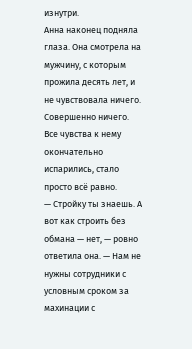изнутри.
Анна наконец подняла глаза. Она смотрела на мужчину, с которым прожила десять лет, и не чувствовала ничего. Совершенно ничего. Все чувства к нему окончательно испарились, стало просто всё равно.
— Стройку ты знаешь. А вот как строить без обмана — нет, — ровно ответила она. — Нам не нужны сотрудники с условным сроком за махинации с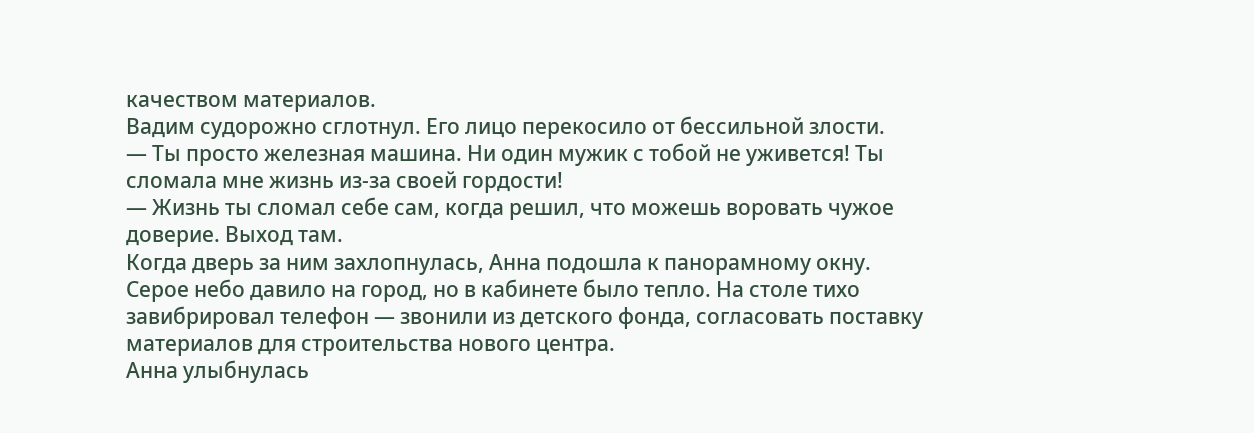качеством материалов.
Вадим судорожно сглотнул. Его лицо перекосило от бессильной злости.
— Ты просто железная машина. Ни один мужик с тобой не уживется! Ты сломала мне жизнь из-за своей гордости!
— Жизнь ты сломал себе сам, когда решил, что можешь воровать чужое доверие. Выход там.
Когда дверь за ним захлопнулась, Анна подошла к панорамному окну. Серое небо давило на город, но в кабинете было тепло. На столе тихо завибрировал телефон — звонили из детского фонда, согласовать поставку материалов для строительства нового центра.
Анна улыбнулась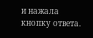и нажала кнопку ответа.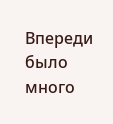Впереди было много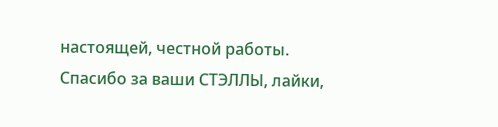настоящей, честной работы.
Спасибо за ваши СТЭЛЛЫ, лайки,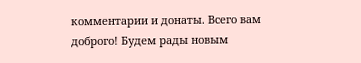комментарии и донаты. Всего вам доброго! Будем рады новым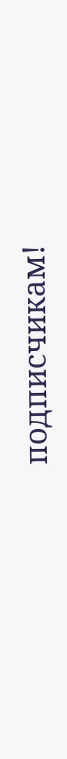подписчикам!